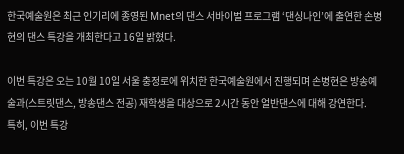한국예술원은 최근 인기리에 종영된 Mnet의 댄스 서바이벌 프로그램 ‘댄싱나인’에 출연한 손병현의 댄스 특강을 개최한다고 16일 밝혔다.

이번 특강은 오는 10월 10일 서울 충정로에 위치한 한국예술원에서 진행되며 손병현은 방송예술과(스트릿댄스, 방송댄스 전공) 재학생을 대상으로 2시간 동안 얼반댄스에 대해 강연한다.
특히, 이번 특강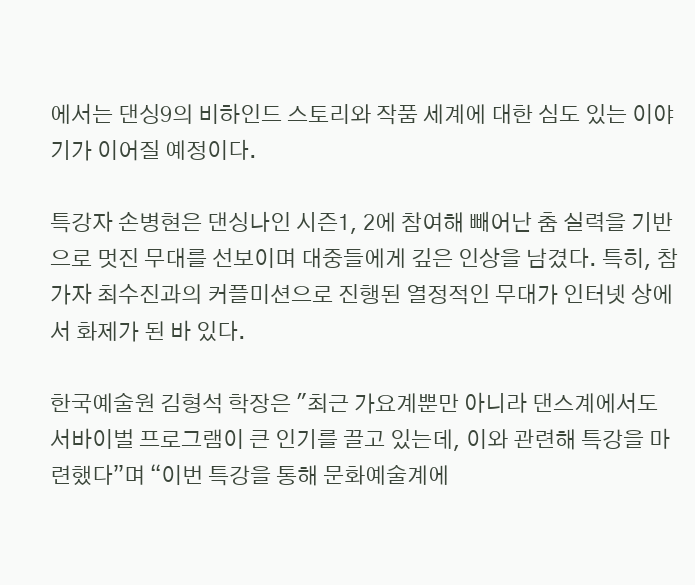에서는 댄싱9의 비하인드 스토리와 작품 세계에 대한 심도 있는 이야기가 이어질 예정이다.

특강자 손병현은 댄싱나인 시즌1, 2에 참여해 빼어난 춤 실력을 기반으로 멋진 무대를 선보이며 대중들에게 깊은 인상을 남겼다. 특히, 참가자 최수진과의 커플미션으로 진행된 열정적인 무대가 인터넷 상에서 화제가 된 바 있다.

한국예술원 김형석 학장은 "최근 가요계뿐만 아니라 댄스계에서도 서바이벌 프로그램이 큰 인기를 끌고 있는데, 이와 관련해 특강을 마련했다”며 “이번 특강을 통해 문화예술계에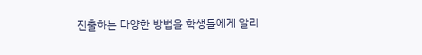진출하는 다양한 방법을 학생들에게 알리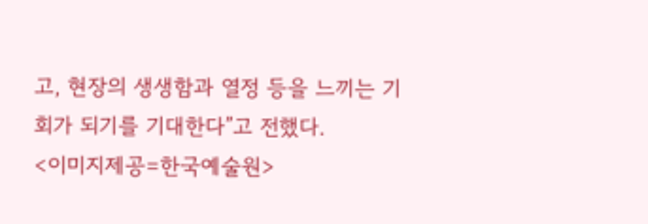고, 현장의 생생함과 열정 등을 느끼는 기회가 되기를 기대한다”고 전했다.
<이미지제공=한국예술원>